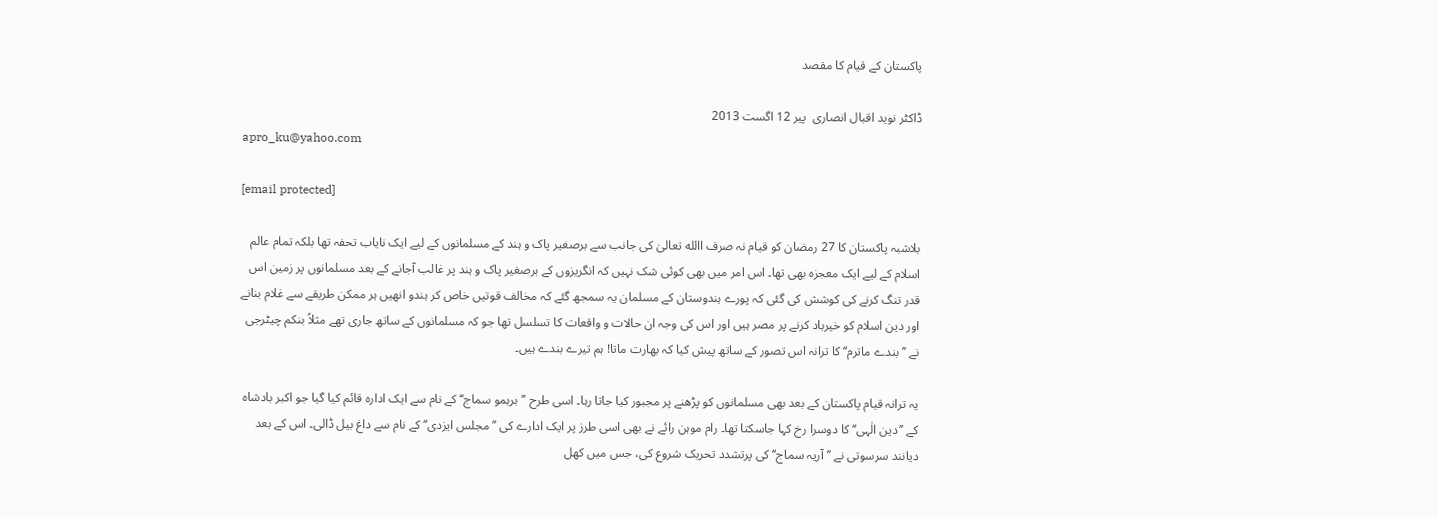پاکستان کے قیام کا مقصد

ڈاکٹر نوید اقبال انصاری  پير 12 اگست 2013
apro_ku@yahoo.com

[email protected]

بلاشبہ پاکستان کا 27 رمضان کو قیام نہ صرف االله تعالیٰ کی جانب سے برصغیر پاک و ہند کے مسلمانوں کے لیے ایک نایاب تحفہ تھا بلکہ تمام عالم اسلام کے لیے ایک معجزہ بھی تھا۔ اس امر میں بھی کوئی شک نہیں کہ انگریزوں کے برصغیر پاک و ہند پر غالب آجانے کے بعد مسلمانوں پر زمین اس قدر تنگ کرنے کی کوشش کی گئی کہ پورے ہندوستان کے مسلمان یہ سمجھ گئے کہ مخالف قوتیں خاص کر ہندو انھیں ہر ممکن طریقے سے غلام بنانے اور دین اسلام کو خیرباد کرنے پر مصر ہیں اور اس کی وجہ ان حالات و واقعات کا تسلسل تھا جو کہ مسلمانوں کے ساتھ جاری تھے مثلاً بنکم چیٹرجی نے ’’بندے ماترم‘‘ کا ترانہ اس تصور کے ساتھ پیش کیا کہ بھارت ماتا! ہم تیرے بندے ہیں۔

یہ ترانہ قیام پاکستان کے بعد بھی مسلمانوں کو پڑھنے پر مجبور کیا جاتا رہا۔ اسی طرح ’’برہمو سماج‘‘ کے نام سے ایک ادارہ قائم کیا گیا جو اکبر بادشاہ کے ’’دین الٰہی‘‘ کا دوسرا رخ کہا جاسکتا تھا۔ رام موہن رائے نے بھی اسی طرز پر ایک ادارے کی ’’مجلس ایزدی‘‘ کے نام سے داغ بیل ڈالی۔ اس کے بعد دیانند سرسوتی نے ’’آریہ سماج‘‘ کی پرتشدد تحریک شروع کی، جس میں کھل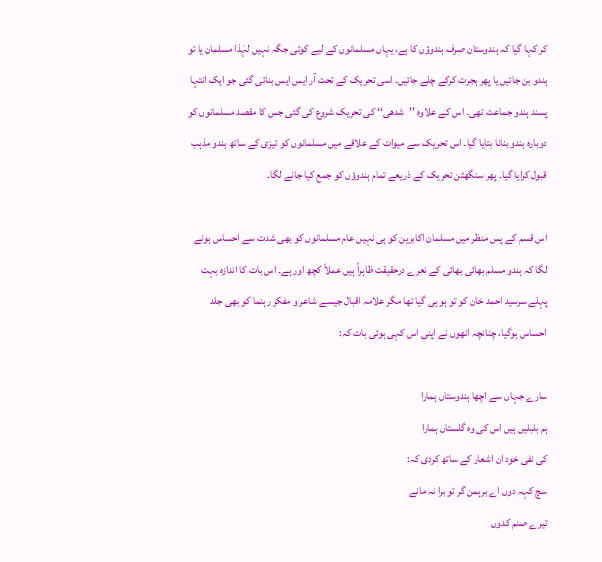کر کہا گیا کہ ہندوستان صرف ہندوؤں کا ہے، یہاں مسلمانوں کے لیے کوئی جگہ نہیں لہٰذا مسلمان یا تو ہندو بن جائیں یا پھر ہجرت کرکے چلے جائیں۔ اسی تحریک کے تحت آر ایس ایس بنائی گئی جو ایک انتہا پسند ہندو جماعت تھی۔ اس کے علاوہ ’’شدھی‘‘ کی تحریک شروع کی گئی جس کا مقصد مسلمانوں کو دوبارہ ہندو بنانا بتایا گیا۔ اس تحریک سے میوات کے علاقے میں مسلمانوں کو تیزی کے ساتھ ہندو مذہب قبول کرایا گیا۔ پھر سنگھٹن تحریک کے ذریعے تمام ہندوؤں کو جمع کیا جانے لگا۔

اس قسم کے پس منظر میں مسلمان اکابرین کو ہی نہیں عام مسلمانوں کو بھی شدت سے احساس ہونے لگا کہ ہندو مسلم بھائی بھائی کے نعرے درحقیقت ظاہراً ہیں عملاً کچھ اور ہے۔ اس بات کا اندازہ بہت پہلے سرسید احمد خان کو تو ہو ہی گیا تھا مگر علامہ اقبال جیسے شاعر و مفکر رہنما کو بھی جلد احساس ہوگیا، چنانچہ انھوں نے اپنی اس کہی ہوئی بات کہ:

سارے جہاں سے اچھا ہندوستاں ہمارا
ہم بلبلیں ہیں اس کی وہ گلستاں ہمارا
کی نفی خود ان اشعار کے ساتھ کردی کہ:
سچ کہہ دوں اے برہمن گر تو برا نہ مانے
تیرے صنم کدوں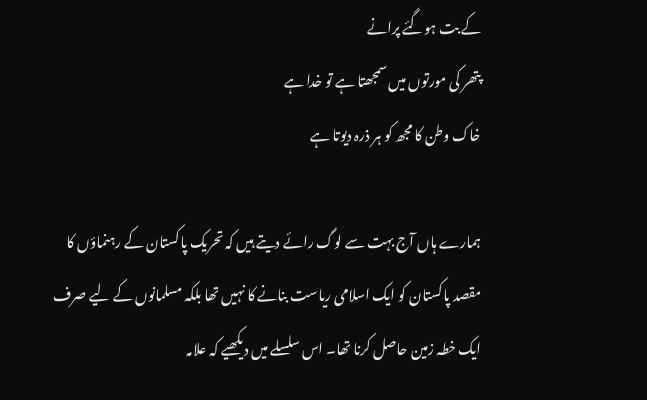کے بت ہوگئے پرانے
پتھر کی مورتوں میں سمجھتا ہے تو خدا ہے
خاک وطن کا مجھ کو ہر ذرہ دیوتا ہے

ہمارے ہاں آج بہت سے لوگ رائے دیتے ہیں کہ تحریک پاکستان کے رہنماؤں کا مقصد پاکستان کو ایک اسلامی ریاست بنانے کا نہیں تھا بلکہ مسلمانوں کے لیے صرف ایک خطہ زمین حاصل کرنا تھا۔ اس سلسلے میں دیکھیے کہ علامہ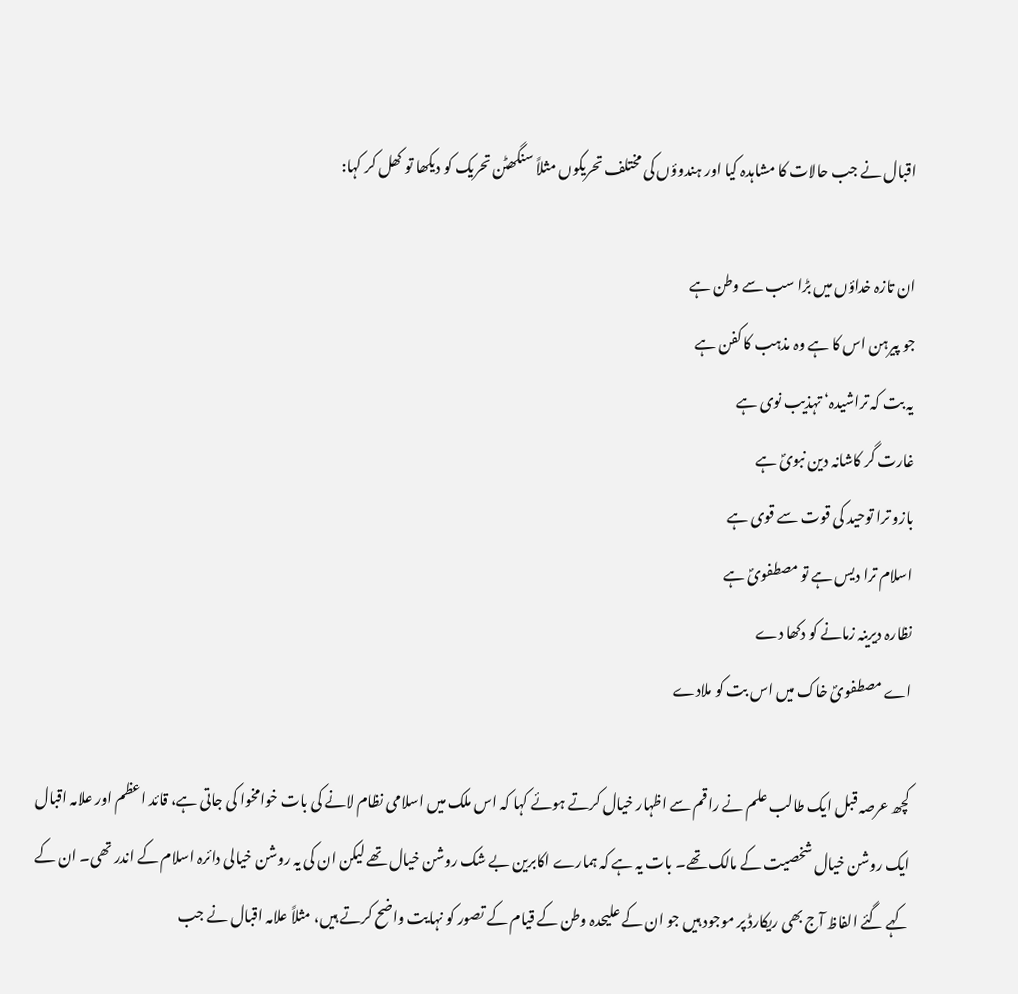اقبال نے جب حالات کا مشاہدہ کیا اور ہندوؤں کی مختلف تحریکوں مثلاً سنگھٹن تحریک کو دیکھا تو کھل کر کہا:

ان تازہ خداؤں میں بڑا سب سے وطن ہے
جو پیرہن اس کا ہے وہ مذہب کا کفن ہے
یہ بت کہ تراشیدہ‘ تہذیب نوی ہے
غارت گر کاشانہ دین نبویؐ ہے
بازو ترا توحید کی قوت سے قوی ہے
اسلام ترا دیس ہے تو مصطفویؐ ہے
نظارہ دیرینہ زمانے کو دکھا دے
اے مصطفویؐ خاک میں اس بت کو ملادے

کچھ عرصہ قبل ایک طالب علم نے راقم سے اظہار خیال کرتے ہوئے کہا کہ اس ملک میں اسلامی نظام لانے کی بات خوامخوا کی جاتی ہے، قائد اعظم اور علامہ اقبال ایک روشن خیال شخصیت کے مالک تھے۔ بات یہ ہے کہ ہمارے اکابرین بے شک روشن خیال تھے لیکن ان کی یہ روشن خیالی دائرہ اسلام کے اندر تھی۔ ان کے کہے گئے الفاظ آج بھی ریکارڈ پر موجود ہیں جو ان کے علیحدہ وطن کے قیام کے تصور کو نہایت واضح کرتے ہیں، مثلاً علامہ اقبال نے جب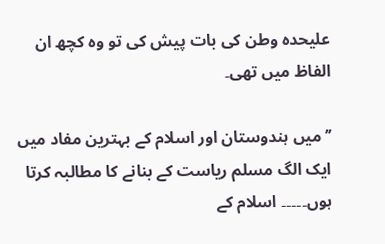علیحدہ وطن کی بات پیش کی تو وہ کچھ ان الفاظ میں تھی۔

’’میں ہندوستان اور اسلام کے بہترین مفاد میں ایک الگ مسلم ریاست کے بنانے کا مطالبہ کرتا ہوں۔۔۔۔۔ اسلام کے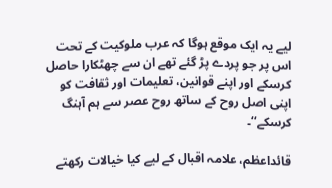لیے یہ ایک موقع ہوگا کہ عرب ملوکیت کے تحت اس پر جو پردے پڑ گئے تھے ان سے چھٹکارا حاصل کرسکے اور اپنے قوانین، تعلیمات اور ثقافت کو اپنی اصل روح کے ساتھ روح عصر سے ہم آہنگ کرسکے‘‘۔

قائداعظم، علامہ اقبال کے لیے کیا خیالات رکھتے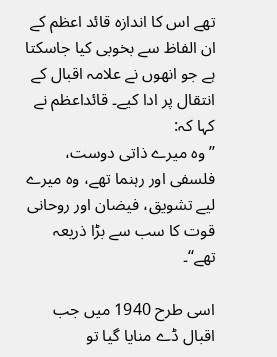تھے اس کا اندازہ قائد اعظم کے ان الفاظ سے بخوبی کیا جاسکتا ہے جو انھوں نے علامہ اقبال کے انتقال پر ادا کیے۔ قائداعظم نے کہا کہ:
’’وہ میرے ذاتی دوست، فلسفی اور رہنما تھے، وہ میرے لیے تشویق، فیضان اور روحانی قوت کا سب سے بڑا ذریعہ تھے‘‘۔

اسی طرح 1940 میں جب اقبال ڈے منایا گیا تو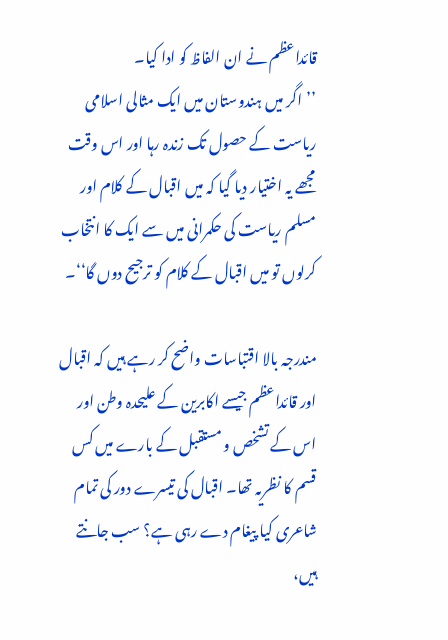قائداعظم نے ان الفاظ کو ادا کیا۔
’’اگر میں ہندوستان میں ایک مثالی اسلامی ریاست کے حصول تک زندہ رہا اور اس وقت مجھے یہ اختیار دیا گیا کہ میں اقبال کے کلام اور مسلم ریاست کی حکمرانی میں سے ایک کا انتخاب کرلوں تو میں اقبال کے کلام کو ترجیح دوں گا‘‘۔

مندرجہ بالا اقتباسات واضح کر رہے ہیں کہ اقبال اور قائداعظم جیسے اکابرین کے علیحدہ وطن اور اس کے تشخص و مستقبل کے بارے میں کس قسم کا نظریہ تھا۔ اقبال کی تیسرے دور کی تمام شاعری کیا پیغام دے رہی ہے؟ سب جانتے ہیں،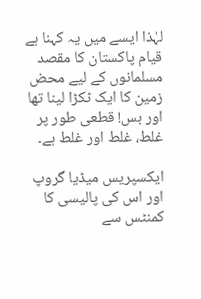لہٰذا ایسے میں یہ کہنا ہے قیام پاکستان کا مقصد مسلمانوں کے لیے محض زمین کا ایک ٹکڑا لینا تھا اور بس! قطعی طور پر غلط، غلط اور غلط ہے۔

ایکسپریس میڈیا گروپ اور اس کی پالیسی کا کمنٹس سے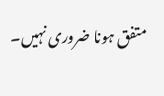متفق ہونا ضروری نہیں۔